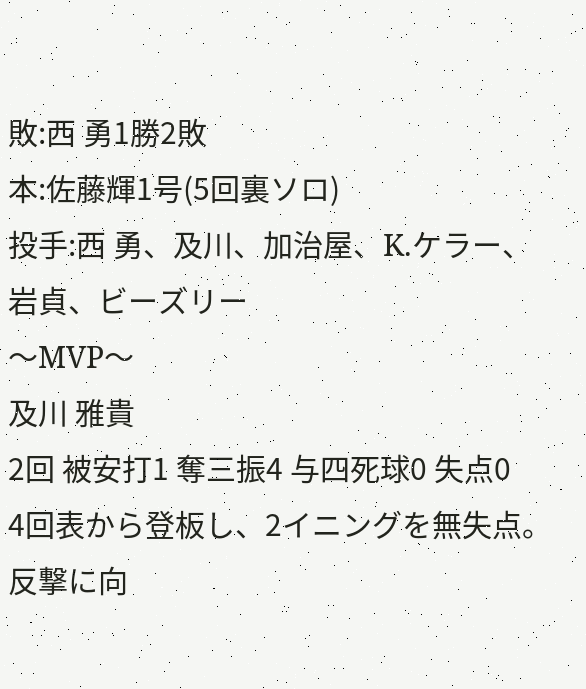敗:西 勇1勝2敗
本:佐藤輝1号(5回裏ソロ)
投手:西 勇、及川、加治屋、K.ケラー、岩貞、ビーズリー
〜MVP〜
及川 雅貴
2回 被安打1 奪三振4 与四死球0 失点0
4回表から登板し、2イニングを無失点。反撃に向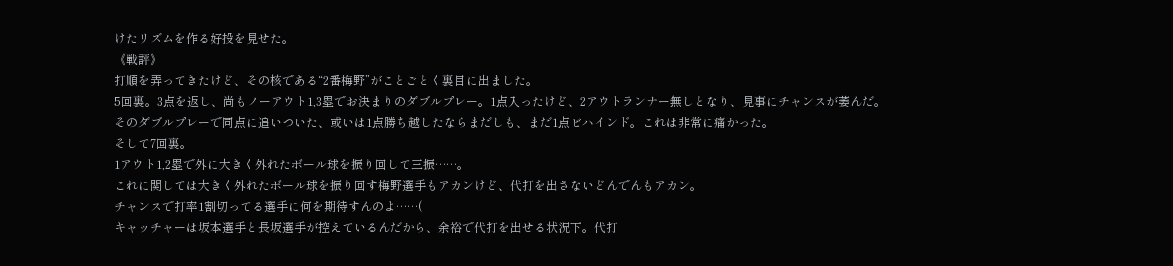けたリズムを作る好投を見せた。
《戦評》
打順を弄ってきたけど、その核である“2番梅野”がことごとく裏目に出ました。
5回裏。3点を返し、尚もノーアウト1,3塁でお決まりのダブルプレー。1点入ったけど、2アウトランナー無しとなり、見事にチャンスが萎んだ。
そのダブルプレーで同点に追いついた、或いは1点勝ち越したならまだしも、まだ1点ビハインド。これは非常に痛かった。
そして7回裏。
1アウト1,2塁で外に大きく外れたボール球を振り回して三振……。
これに関しては大きく外れたボール球を振り回す梅野選手もアカンけど、代打を出さないどんでんもアカン。
チャンスで打率1割切ってる選手に何を期待すんのよ……(
キャッチャーは坂本選手と長坂選手が控えているんだから、余裕で代打を出せる状況下。代打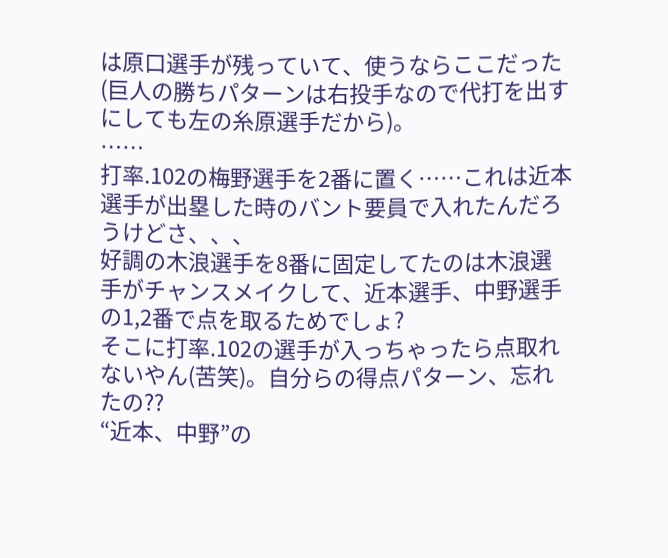は原口選手が残っていて、使うならここだった(巨人の勝ちパターンは右投手なので代打を出すにしても左の糸原選手だから)。
……
打率.102の梅野選手を2番に置く……これは近本選手が出塁した時のバント要員で入れたんだろうけどさ、、、
好調の木浪選手を8番に固定してたのは木浪選手がチャンスメイクして、近本選手、中野選手の1,2番で点を取るためでしょ?
そこに打率.102の選手が入っちゃったら点取れないやん(苦笑)。自分らの得点パターン、忘れたの??
“近本、中野”の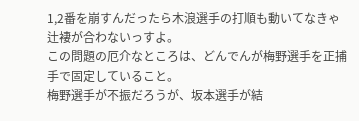1,2番を崩すんだったら木浪選手の打順も動いてなきゃ辻褄が合わないっすよ。
この問題の厄介なところは、どんでんが梅野選手を正捕手で固定していること。
梅野選手が不振だろうが、坂本選手が結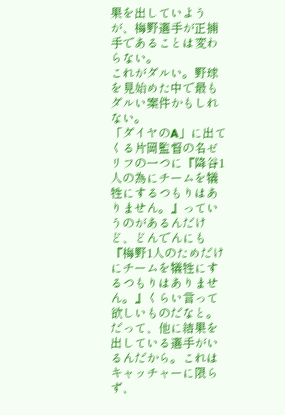果を出していようが、梅野選手が正捕手であることは変わらない。
これがダルい。野球を見始めた中で最もダルい案件かもしれない。
「ダイヤのA」に出てくる片岡監督の名ゼリフの一つに『降谷1人の為にチームを犠牲にするつもりはありません。』っていうのがあるんだけど、どんでんにも『梅野1人のためだけにチームを犠牲にするつもりはありません。』くらい言って欲しいものだなと。
だって、他に結果を出している選手がいるんだから。これはキャッチャーに限らず、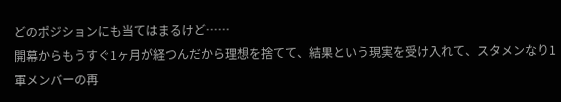どのポジションにも当てはまるけど……
開幕からもうすぐ1ヶ月が経つんだから理想を捨てて、結果という現実を受け入れて、スタメンなり1軍メンバーの再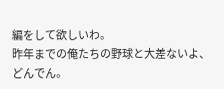編をして欲しいわ。
昨年までの俺たちの野球と大差ないよ、どんでん。